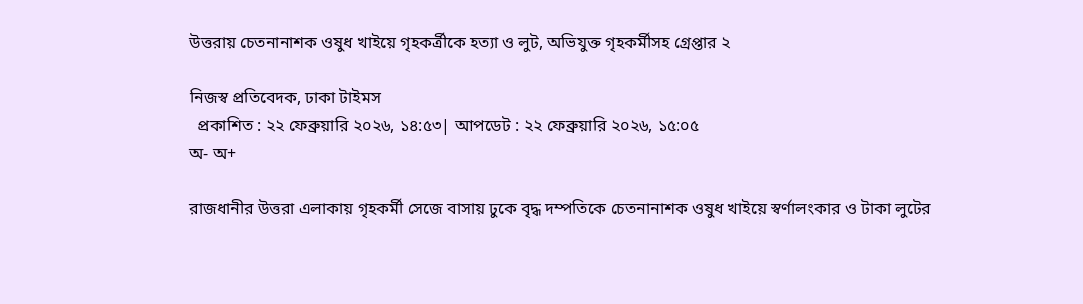উত্তরায় চেতনানাশক ওষুধ খাইয়ে গৃহকর্ত্রীকে হত্যা ও লুট, অভিযুক্ত গৃহকর্মীসহ গ্রেপ্তার ২

নিজস্ব প্রতিবেদক, ঢাকা টাইমস
  প্রকাশিত : ২২ ফেব্রুয়ারি ২০২৬, ১৪:৫৩| আপডেট : ২২ ফেব্রুয়ারি ২০২৬, ১৫:০৫
অ- অ+

রাজধানীর উত্তরা এলাকায় গৃহকর্মী সেজে বাসায় ঢুকে বৃদ্ধ দম্পতিকে চেতনানাশক ওষুধ খাইয়ে স্বর্ণালংকার ও টাকা লুটের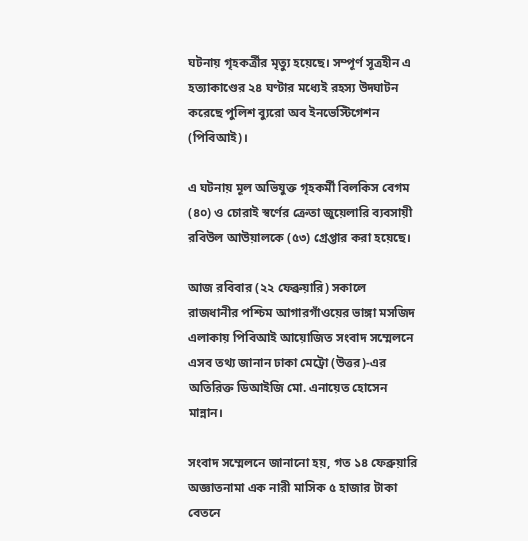ঘটনায় গৃহকর্ত্রীর মৃত্যু হয়েছে। সম্পূর্ণ সূত্রহীন এ হত্যাকাণ্ডের ২৪ ঘণ্টার মধ্যেই রহস্য উদ্ঘাটন করেছে পুলিশ ব্যুরো অব ইনভেস্টিগেশন (পিবিআই)।

এ ঘটনায় মূল অভিযুক্ত গৃহকর্মী বিলকিস বেগম (৪০) ও চোরাই স্বর্ণের ক্রেতা জুয়েলারি ব্যবসায়ী রবিউল আউয়ালকে (৫৩) গ্রেপ্তার করা হয়েছে।

আজ রবিবার (২২ ফেব্রুয়ারি) সকালে রাজধানীর পশ্চিম আগারগাঁওয়ের ভাঙ্গা মসজিদ এলাকায় পিবিআই আয়োজিত সংবাদ সম্মেলনে এসব তথ্য জানান ঢাকা মেট্রো (উত্তর)-এর অতিরিক্ত ডিআইজি মো. এনায়েত হোসেন মান্নান।

সংবাদ সম্মেলনে জানানো হয়, গত ১৪ ফেব্রুয়ারি অজ্ঞাতনামা এক নারী মাসিক ৫ হাজার টাকা বেতনে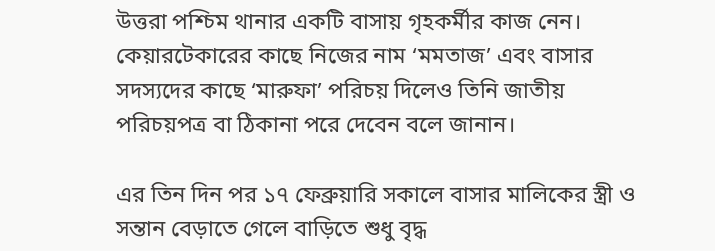উত্তরা পশ্চিম থানার একটি বাসায় গৃহকর্মীর কাজ নেন। কেয়ারটেকারের কাছে নিজের নাম ‘মমতাজ’ এবং বাসার সদস্যদের কাছে ‘মারুফা’ পরিচয় দিলেও তিনি জাতীয় পরিচয়পত্র বা ঠিকানা পরে দেবেন বলে জানান।

এর তিন দিন পর ১৭ ফেব্রুয়ারি সকালে বাসার মালিকের স্ত্রী ও সন্তান বেড়াতে গেলে বাড়িতে শুধু বৃদ্ধ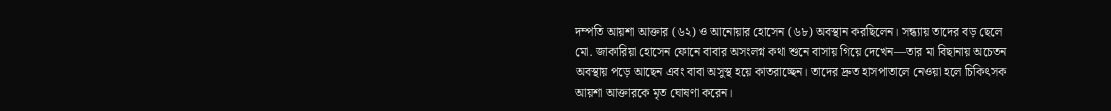দম্পতি আয়শা আক্তার (৬২) ও আনোয়ার হোসেন (৬৮) অবস্থান করছিলেন। সন্ধ্যায় তাদের বড় ছেলে মো. জাকারিয়া হোসেন ফোনে বাবার অসংলগ্ন কথা শুনে বাসায় গিয়ে দেখেন—তার মা বিছানায় অচেতন অবস্থায় পড়ে আছেন এবং বাবা অসুস্থ হয়ে কাতরাচ্ছেন। তাদের দ্রুত হাসপাতালে নেওয়া হলে চিকিৎসক আয়শা আক্তারকে মৃত ঘোষণা করেন।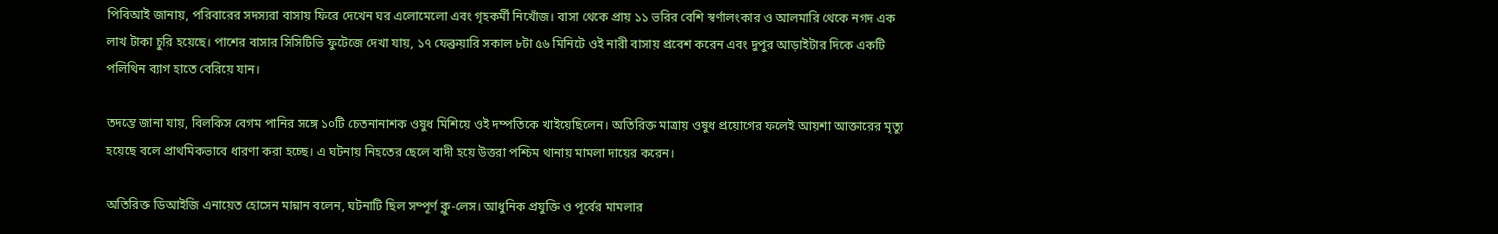পিবিআই জানায়, পরিবারের সদস্যরা বাসায় ফিরে দেখেন ঘর এলোমেলো এবং গৃহকর্মী নিখোঁজ। বাসা থেকে প্রায় ১১ ভরির বেশি স্বর্ণালংকার ও আলমারি থেকে নগদ এক লাখ টাকা চুরি হয়েছে। পাশের বাসার সিসিটিভি ফুটেজে দেখা যায়, ১৭ ফেব্রুয়ারি সকাল ৮টা ৫৬ মিনিটে ওই নারী বাসায় প্রবেশ করেন এবং দুপুর আড়াইটার দিকে একটি পলিথিন ব্যাগ হাতে বেরিয়ে যান।

তদন্তে জানা যায়, বিলকিস বেগম পানির সঙ্গে ১০টি চেতনানাশক ওষুধ মিশিয়ে ওই দম্পতিকে খাইয়েছিলেন। অতিরিক্ত মাত্রায় ওষুধ প্রয়োগের ফলেই আয়শা আক্তারের মৃত্যু হয়েছে বলে প্রাথমিকভাবে ধারণা করা হচ্ছে। এ ঘটনায় নিহতের ছেলে বাদী হয়ে উত্তরা পশ্চিম থানায় মামলা দায়ের করেন।

অতিরিক্ত ডিআইজি এনায়েত হোসেন মান্নান বলেন, ঘটনাটি ছিল সম্পূর্ণ ক্লু-লেস। আধুনিক প্রযুক্তি ও পূর্বের মামলার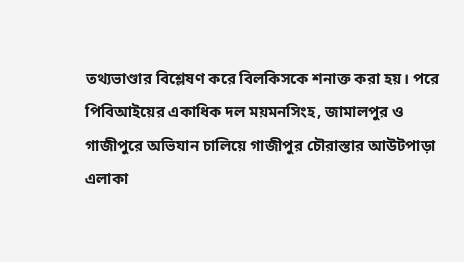তথ্যভাণ্ডার বিশ্লেষণ করে বিলকিসকে শনাক্ত করা হয়। পরে পিবিআইয়ের একাধিক দল ময়মনসিংহ, জামালপুর ও গাজীপুরে অভিযান চালিয়ে গাজীপুর চৌরাস্তার আউটপাড়া এলাকা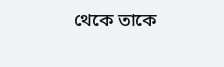থেকে তাকে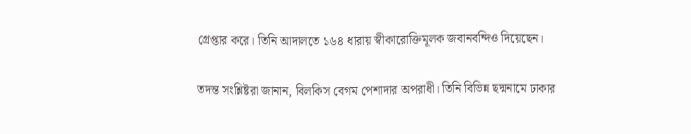গ্রেপ্তার করে। তিনি আদালতে ১৬৪ ধারায় স্বীকারোক্তিমূলক জবানবন্দিও দিয়েছেন।

তদন্ত সংশ্লিষ্টরা জানান, বিলকিস বেগম পেশাদার অপরাধী। তিনি বিভিন্ন ছদ্মনামে ঢাকার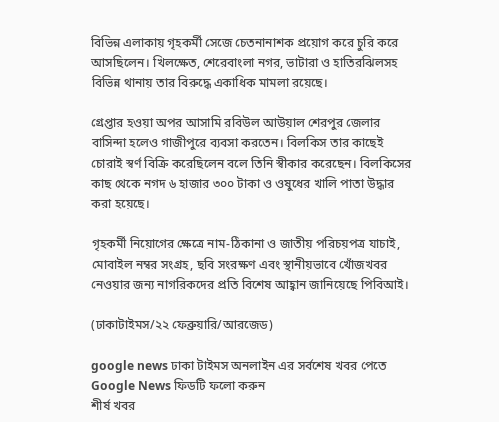বিভিন্ন এলাকায় গৃহকর্মী সেজে চেতনানাশক প্রয়োগ করে চুরি করে আসছিলেন। খিলক্ষেত, শেরেবাংলা নগর, ভাটারা ও হাতিরঝিলসহ বিভিন্ন থানায় তার বিরুদ্ধে একাধিক মামলা রয়েছে।

গ্রেপ্তার হওয়া অপর আসামি রবিউল আউয়াল শেরপুর জেলার বাসিন্দা হলেও গাজীপুরে ব্যবসা করতেন। বিলকিস তার কাছেই চোরাই স্বর্ণ বিক্রি করেছিলেন বলে তিনি স্বীকার করেছেন। বিলকিসের কাছ থেকে নগদ ৬ হাজার ৩০০ টাকা ও ওষুধের খালি পাতা উদ্ধার করা হয়েছে।

গৃহকর্মী নিয়োগের ক্ষেত্রে নাম-ঠিকানা ও জাতীয় পরিচয়পত্র যাচাই, মোবাইল নম্বর সংগ্রহ, ছবি সংরক্ষণ এবং স্থানীয়ভাবে খোঁজখবর নেওয়ার জন্য নাগরিকদের প্রতি বিশেষ আহ্বান জানিয়েছে পিবিআই।

(ঢাকাটাইমস/২২ ফেব্রুয়ারি/আরজেড)

google news ঢাকা টাইমস অনলাইন এর সর্বশেষ খবর পেতে Google News ফিডটি ফলো করুন
শীর্ষ খবর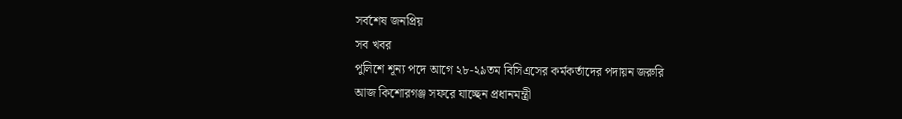সর্বশেষ জনপ্রিয়
সব খবর
পুলিশে শূন্য পদে আগে ২৮-২৯তম বিসিএসের কর্মকর্তাদের পদায়ন জরুরি
আজ কিশোরগঞ্জ সফরে যাচ্ছেন প্রধানমন্ত্রী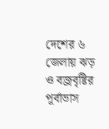দেশের ৬ জেলায় ঝড় ও বজ্রবৃষ্টির পূর্বাভাস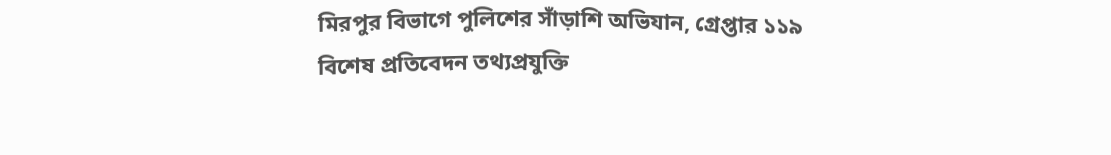মিরপুর বিভাগে পুলিশের সাঁড়াশি অভিযান, গ্রেপ্তার ১১৯
বিশেষ প্রতিবেদন তথ্যপ্রযুক্তি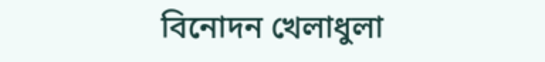বিনোদন খেলাধুলা